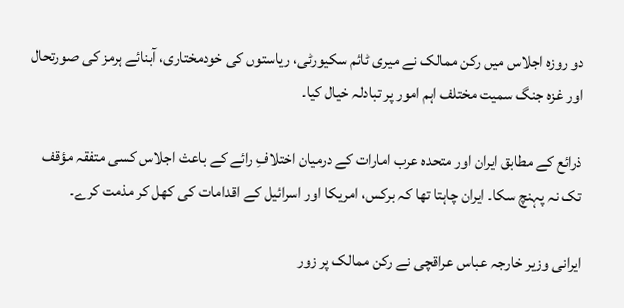دو روزہ اجلاس میں رکن ممالک نے میری ٹائم سکیورٹی، ریاستوں کی خودمختاری، آبنائے ہرمز کی صورتحال اور غزہ جنگ سمیت مختلف اہم امور پر تبادلہ خیال کیا۔

ذرائع کے مطابق ایران اور متحدہ عرب امارات کے درمیان اختلافِ رائے کے باعث اجلاس کسی متفقہ مؤقف تک نہ پہنچ سکا۔ ایران چاہتا تھا کہ برکس، امریکا اور اسرائیل کے اقدامات کی کھل کر مذمت کرے۔

ایرانی وزیر خارجہ عباس عراقچی نے رکن ممالک پر زور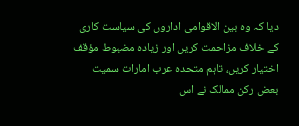دیا کہ وہ بین الاقوامی اداروں کی سیاست کاری کے خلاف مزاحمت کریں اور زیادہ مضبوط مؤقف اختیار کریں، تاہم متحدہ عرب امارات سمیت بعض رکن ممالک نے اس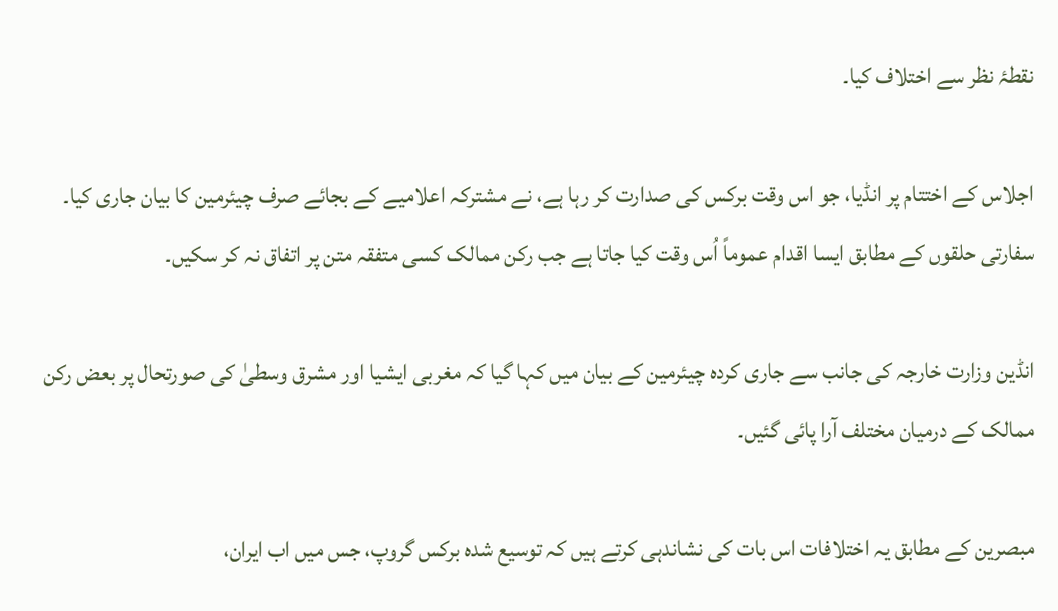نقطۂ نظر سے اختلاف کیا۔

اجلاس کے اختتام پر انڈیا، جو اس وقت برکس کی صدارت کر رہا ہے، نے مشترکہ اعلامیے کے بجائے صرف چیئرمین کا بیان جاری کیا۔ سفارتی حلقوں کے مطابق ایسا اقدام عموماً اُس وقت کیا جاتا ہے جب رکن ممالک کسی متفقہ متن پر اتفاق نہ کر سکیں۔

انڈین وزارت خارجہ کی جانب سے جاری کردہ چیئرمین کے بیان میں کہا گیا کہ مغربی ایشیا اور مشرق وسطیٰ کی صورتحال پر بعض رکن ممالک کے درمیان مختلف آرا پائی گئیں۔

مبصرین کے مطابق یہ اختلافات اس بات کی نشاندہی کرتے ہیں کہ توسیع شدہ برکس گروپ، جس میں اب ایران،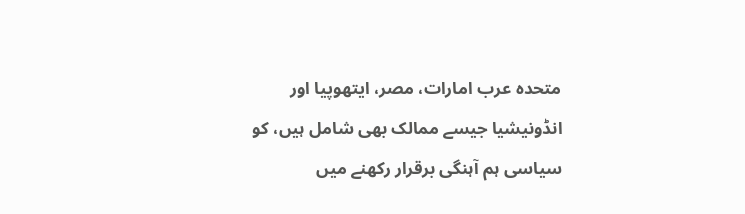متحدہ عرب امارات، مصر، ایتھوپیا اور انڈونیشیا جیسے ممالک بھی شامل ہیں، کو سیاسی ہم آہنگی برقرار رکھنے میں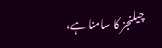چیلنجز کا سامنا ہے،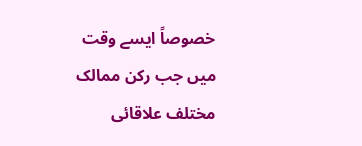خصوصاً ایسے وقت میں جب رکن ممالک مختلف علاقائی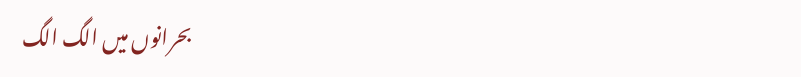بحرانوں میں الگ الگ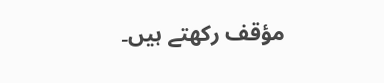مؤقف رکھتے ہیں۔